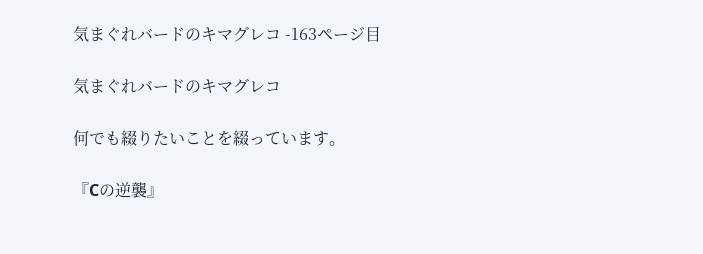気まぐれバードのキマグレコ -163ページ目

気まぐれバードのキマグレコ

何でも綴りたいことを綴っています。

『Cの逆襲』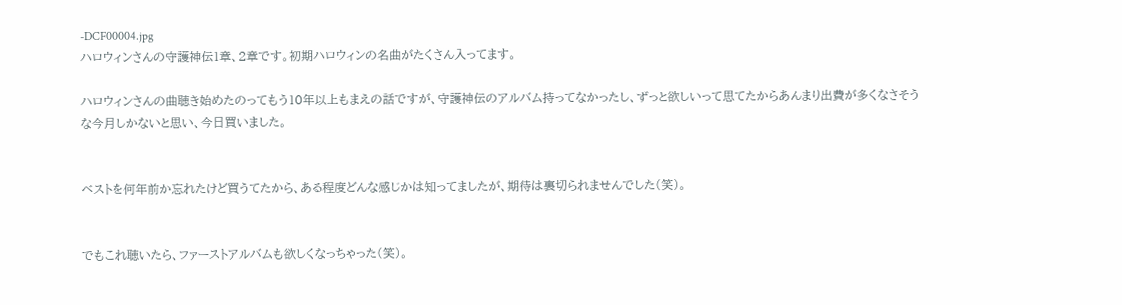-DCF00004.jpg
ハロウィンさんの守護神伝1章、2章です。初期ハロウィンの名曲がたくさん入ってます。

ハロウィンさんの曲聴き始めたのってもう10年以上もまえの話ですが、守護神伝のアルバム持ってなかったし、ずっと欲しいって思てたからあんまり出費が多くなさそうな今月しかないと思い、今日買いました。


ベストを何年前か忘れたけど買うてたから、ある程度どんな感じかは知ってましたが、期待は裏切られませんでした(笑)。


でもこれ聴いたら、ファーストアルバムも欲しくなっちゃった(笑)。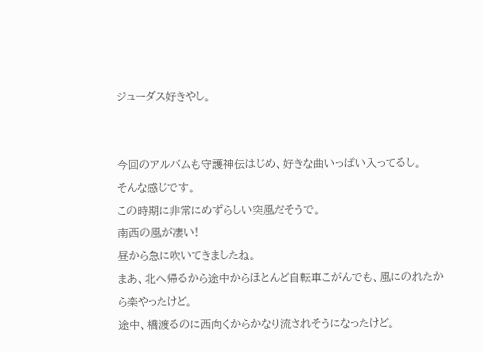ジューダス好きやし。


今回のアルバムも守護神伝はじめ、好きな曲いっぱい入ってるし。
そんな感じです。
この時期に非常にめずらしい突風だそうで。
南西の風が凄い!
昼から急に吹いてきましたね。
まあ、北へ帰るから途中からほとんど自転車こがんでも、風にのれたから楽やったけど。
途中、橋渡るのに西向くからかなり流されそうになったけど。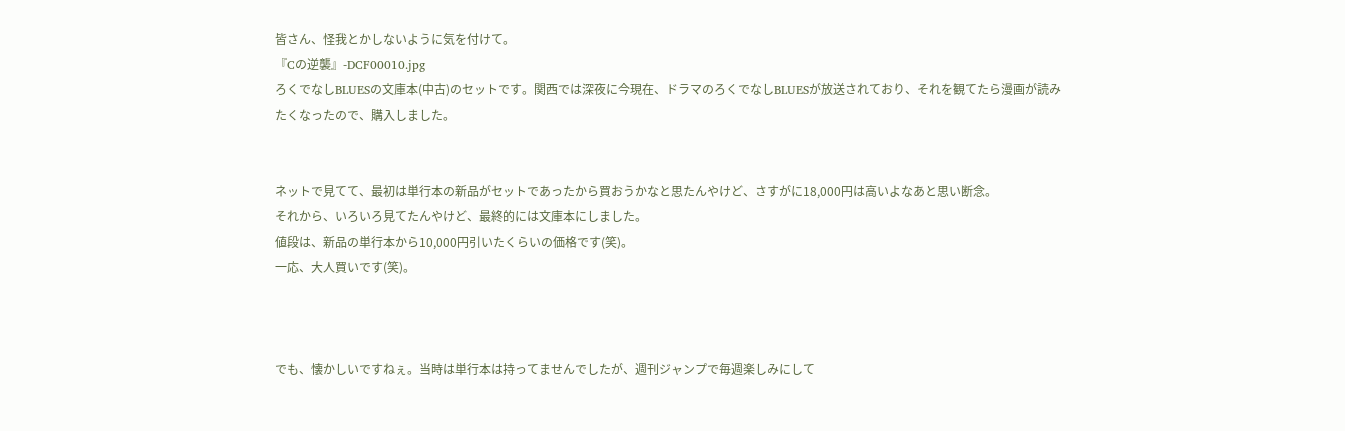皆さん、怪我とかしないように気を付けて。
『Cの逆襲』-DCF00010.jpg
ろくでなしBLUESの文庫本(中古)のセットです。関西では深夜に今現在、ドラマのろくでなしBLUESが放送されており、それを観てたら漫画が読みたくなったので、購入しました。


ネットで見てて、最初は単行本の新品がセットであったから買おうかなと思たんやけど、さすがに18,000円は高いよなあと思い断念。
それから、いろいろ見てたんやけど、最終的には文庫本にしました。
値段は、新品の単行本から10,000円引いたくらいの価格です(笑)。
一応、大人買いです(笑)。



でも、懐かしいですねぇ。当時は単行本は持ってませんでしたが、週刊ジャンプで毎週楽しみにして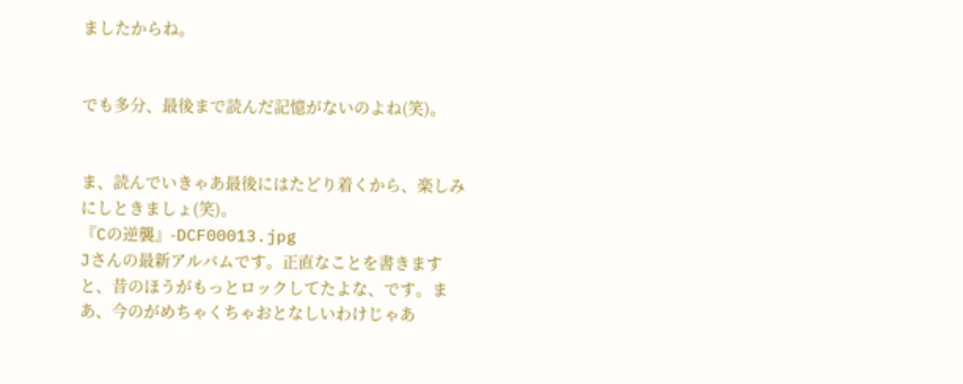ましたからね。


でも多分、最後まで読んだ記憶がないのよね(笑)。


ま、読んでいきゃあ最後にはたどり着くから、楽しみにしときましょ(笑)。
『Cの逆襲』-DCF00013.jpg
Jさんの最新アルバムです。正直なことを書きますと、昔のほうがもっとロックしてたよな、です。まあ、今のがめちゃくちゃおとなしいわけじゃあ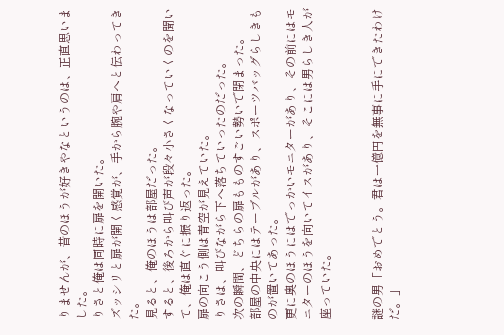りませんが、昔のほうが好きやなというのは、正直思いました。
りさと俺は同時に扉を開いた。
ズッシリと扉が開く感覚が、手から腕や肩へと伝わってきた。
見ると、俺のほうは部屋だった。
すると、後ろから叫び声が段々小さくなっていくのを聞いて、俺は直ぐに振り返った。
扉の向こう側は青空が見えていた。
りさは、叫びながら下へ落ちていったのだった。
次の瞬間、どちらの扉もものすごい勢いで閉まった。
部屋の中央にはテーブルがあり、スポーツバッグらしきものが置いてあった。
更に奥のほうにはでっかいモニターがあり、その前にはモニターのほうを向いてイスがあり、そこには男らしき人が座っていた。


謎の男「おめでとう。君は一億円を無事に手にできたわけだ。」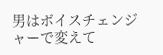男はボイスチェンジャーで変えて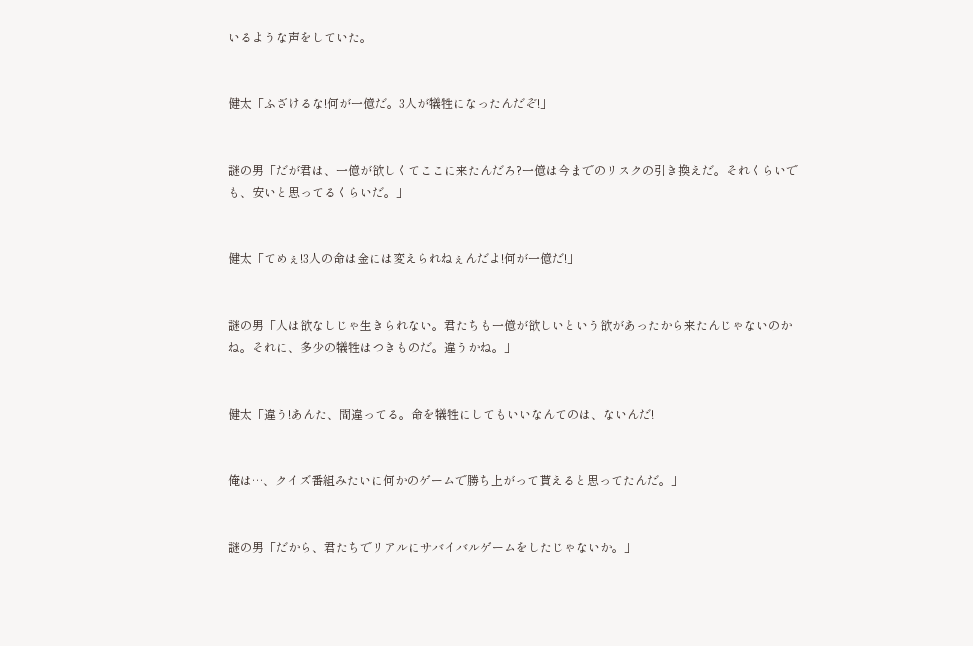いるような声をしていた。


健太「ふざけるな!何が一億だ。3人が犠牲になったんだぞ!」


謎の男「だが君は、一億が欲しくてここに来たんだろ?一億は今までのリスクの引き換えだ。それくらいでも、安いと思ってるくらいだ。」


健太「てめぇ!3人の命は金には変えられねぇんだよ!何が一億だ!」


謎の男「人は欲なしじゃ生きられない。君たちも一億が欲しいという欲があったから来たんじゃないのかね。それに、多少の犠牲はつきものだ。違うかね。」


健太「違う!あんた、間違ってる。命を犠牲にしてもいいなんてのは、ないんだ!


俺は…、クイズ番組みたいに何かのゲームで勝ち上がって貰えると思ってたんだ。」


謎の男「だから、君たちでリアルにサバイバルゲームをしたじゃないか。」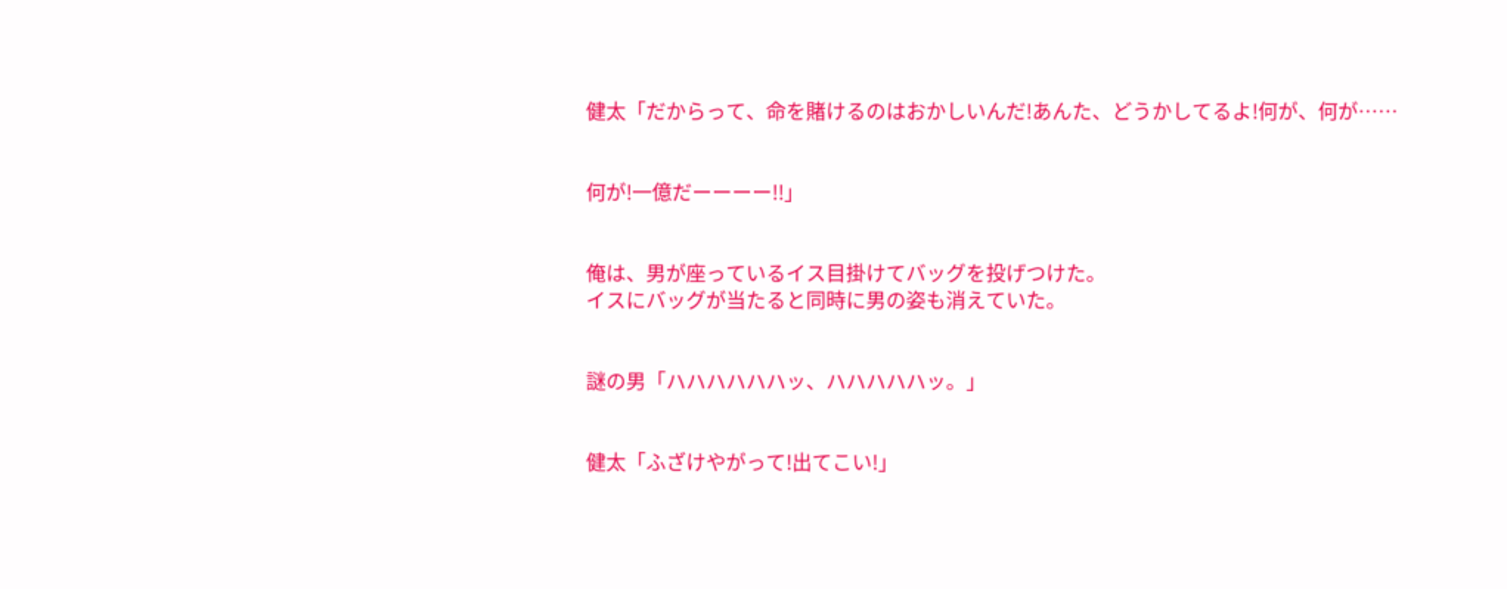健太「だからって、命を賭けるのはおかしいんだ!あんた、どうかしてるよ!何が、何が……


何が!一億だーーーー!!」


俺は、男が座っているイス目掛けてバッグを投げつけた。
イスにバッグが当たると同時に男の姿も消えていた。


謎の男「ハハハハハハッ、ハハハハハッ。」


健太「ふざけやがって!出てこい!」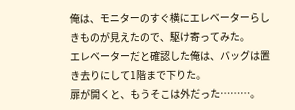俺は、モニターのすぐ横にエレベーターらしきものが見えたので、駆け寄ってみた。
エレベーターだと確認した俺は、バッグは置き去りにして1階まで下りた。
扉が開くと、もうそこは外だった………。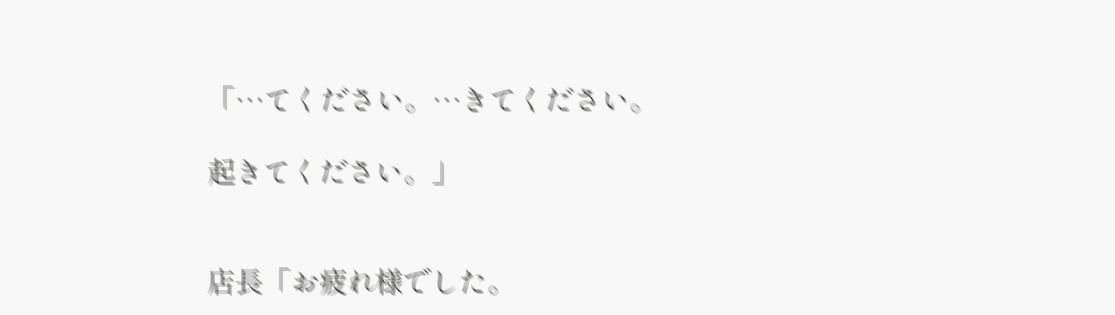「…てください。…きてください。

起きてください。」


店長「お疲れ様でした。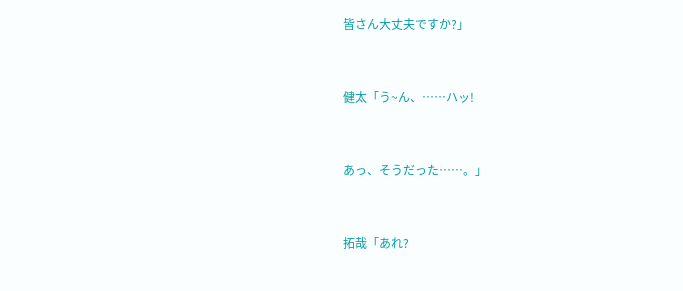皆さん大丈夫ですか?」


健太「う~ん、……ハッ!


あっ、そうだった……。」


拓哉「あれ?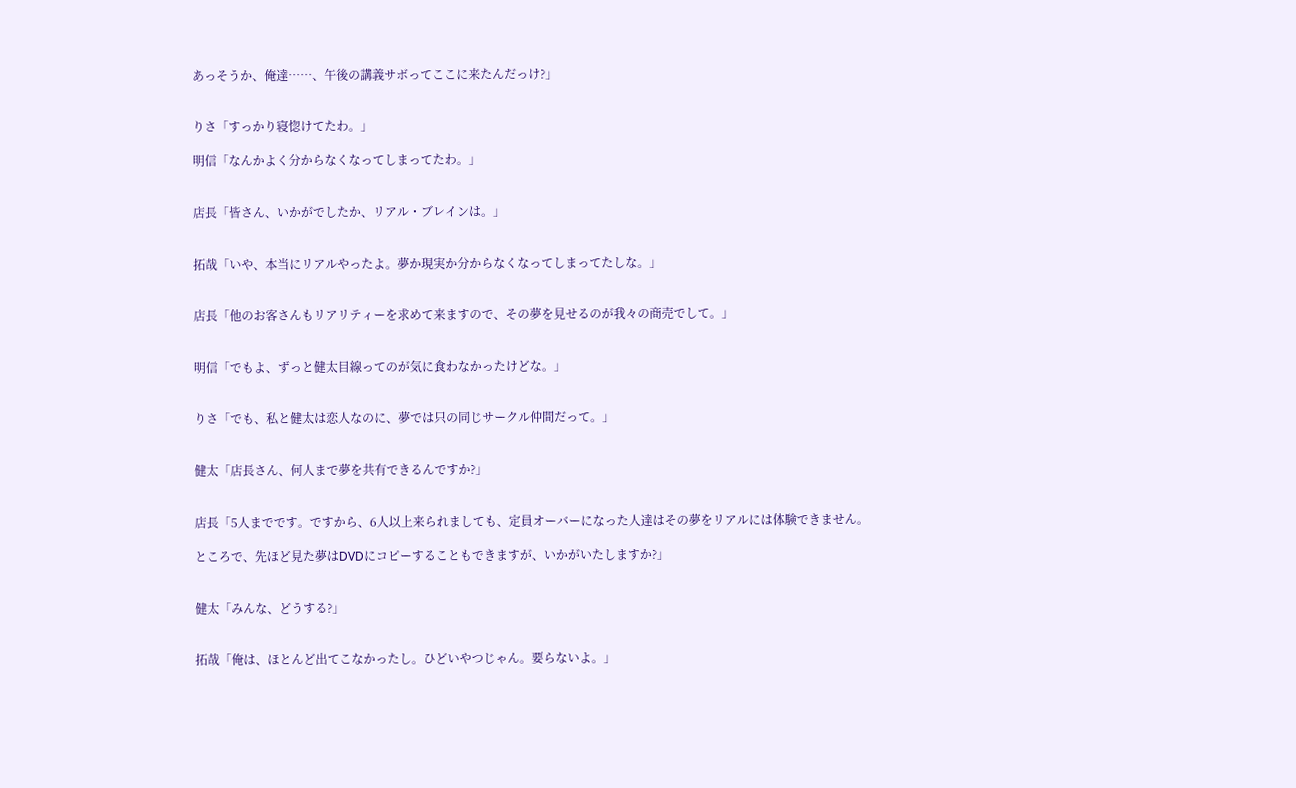あっそうか、俺達……、午後の講義サボってここに来たんだっけ?」


りさ「すっかり寝惚けてたわ。」

明信「なんかよく分からなくなってしまってたわ。」


店長「皆さん、いかがでしたか、リアル・ブレインは。」


拓哉「いや、本当にリアルやったよ。夢か現実か分からなくなってしまってたしな。」


店長「他のお客さんもリアリティーを求めて来ますので、その夢を見せるのが我々の商売でして。」


明信「でもよ、ずっと健太目線ってのが気に食わなかったけどな。」


りさ「でも、私と健太は恋人なのに、夢では只の同じサークル仲間だって。」


健太「店長さん、何人まで夢を共有できるんですか?」


店長「5人までです。ですから、6人以上来られましても、定員オーバーになった人達はその夢をリアルには体験できません。

ところで、先ほど見た夢はDVDにコピーすることもできますが、いかがいたしますか?」


健太「みんな、どうする?」


拓哉「俺は、ほとんど出てこなかったし。ひどいやつじゃん。要らないよ。」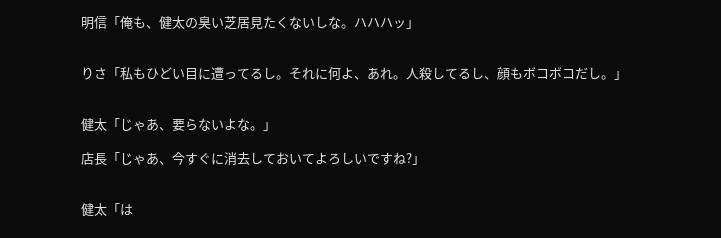明信「俺も、健太の臭い芝居見たくないしな。ハハハッ」


りさ「私もひどい目に遭ってるし。それに何よ、あれ。人殺してるし、顔もボコボコだし。」


健太「じゃあ、要らないよな。」

店長「じゃあ、今すぐに消去しておいてよろしいですね?」


健太「は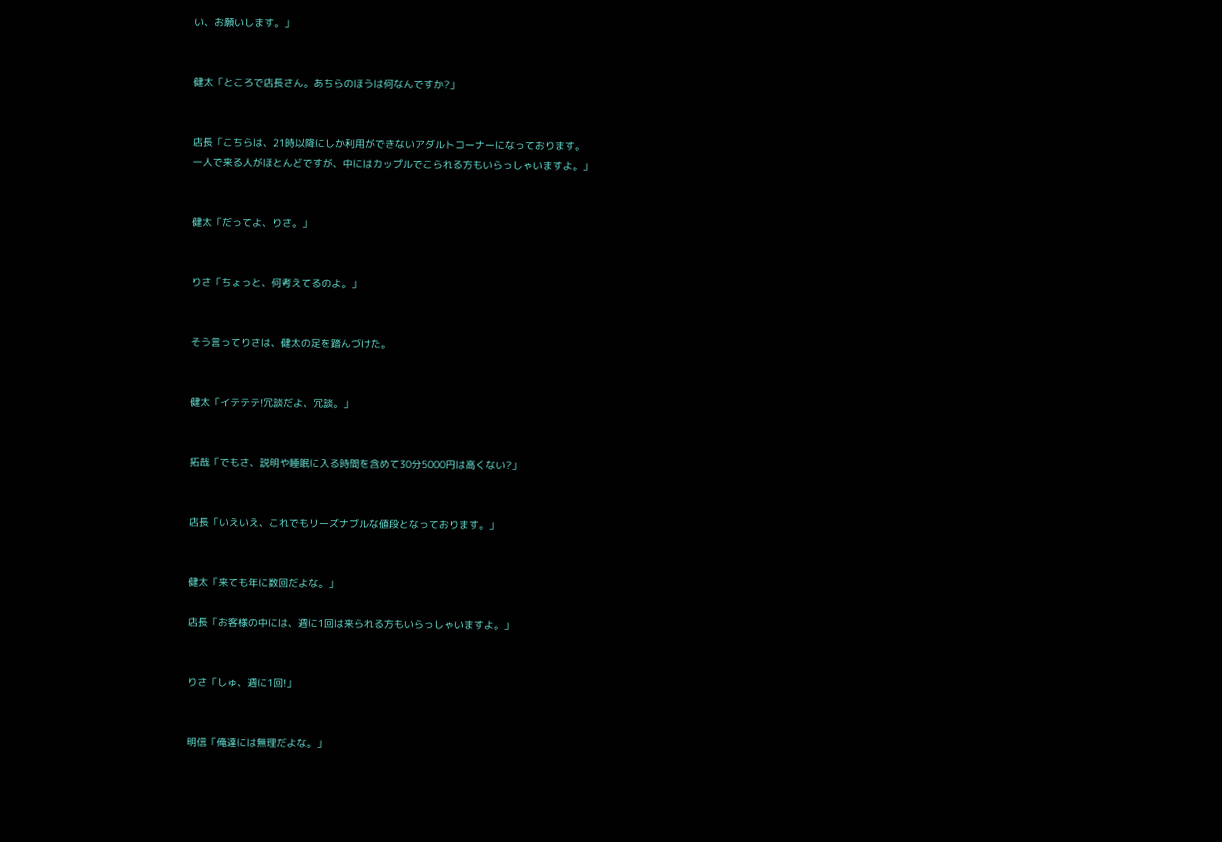い、お願いします。」


健太「ところで店長さん。あちらのほうは何なんですか?」


店長「こちらは、21時以降にしか利用ができないアダルトコーナーになっております。
一人で来る人がほとんどですが、中にはカップルでこられる方もいらっしゃいますよ。」


健太「だってよ、りさ。」


りさ「ちょっと、何考えてるのよ。」


そう言ってりさは、健太の足を踏んづけた。


健太「イテテテ!冗談だよ、冗談。」


拓哉「でもさ、説明や睡眠に入る時間を含めて30分5000円は高くない?」


店長「いえいえ、これでもリーズナブルな値段となっております。」


健太「来ても年に数回だよな。」

店長「お客様の中には、週に1回は来られる方もいらっしゃいますよ。」


りさ「しゅ、週に1回!」


明信「俺達には無理だよな。」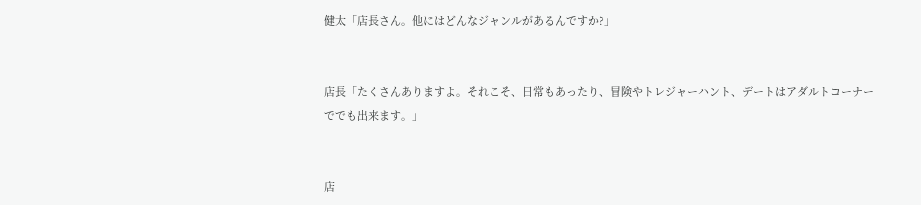健太「店長さん。他にはどんなジャンルがあるんですか?」


店長「たくさんありますよ。それこそ、日常もあったり、冒険やトレジャーハント、デートはアダルトコーナーででも出来ます。」


店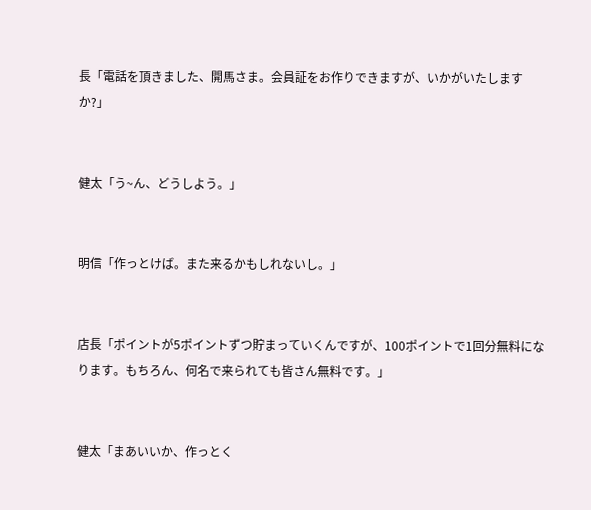長「電話を頂きました、開馬さま。会員証をお作りできますが、いかがいたしますか?」


健太「う~ん、どうしよう。」


明信「作っとけば。また来るかもしれないし。」


店長「ポイントが5ポイントずつ貯まっていくんですが、100ポイントで1回分無料になります。もちろん、何名で来られても皆さん無料です。」


健太「まあいいか、作っとく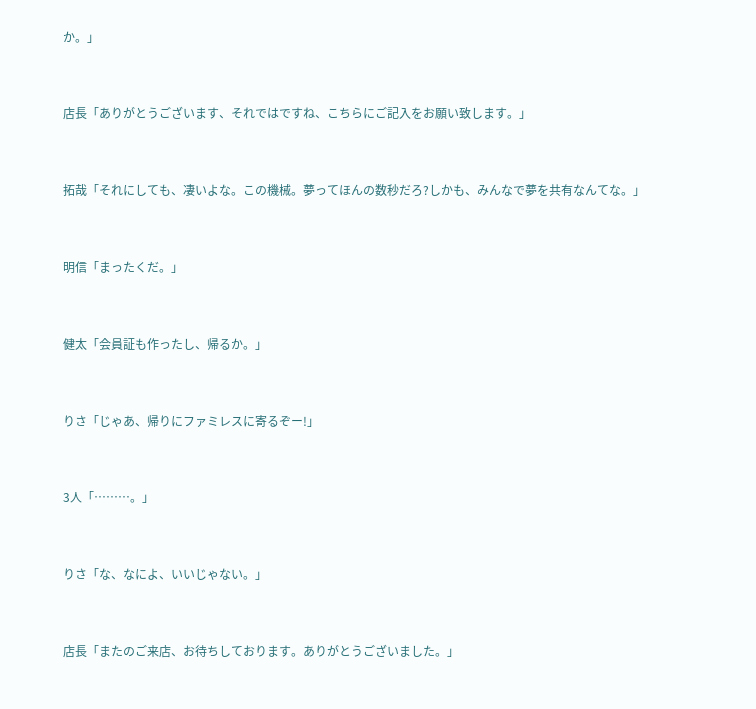か。」


店長「ありがとうございます、それではですね、こちらにご記入をお願い致します。」


拓哉「それにしても、凄いよな。この機械。夢ってほんの数秒だろ?しかも、みんなで夢を共有なんてな。」


明信「まったくだ。」


健太「会員証も作ったし、帰るか。」


りさ「じゃあ、帰りにファミレスに寄るぞー!」


3人「………。」


りさ「な、なによ、いいじゃない。」


店長「またのご来店、お待ちしております。ありがとうございました。」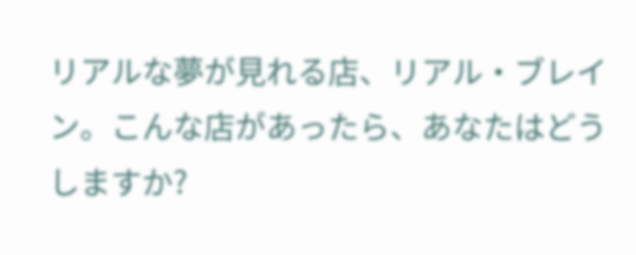リアルな夢が見れる店、リアル・ブレイン。こんな店があったら、あなたはどうしますか?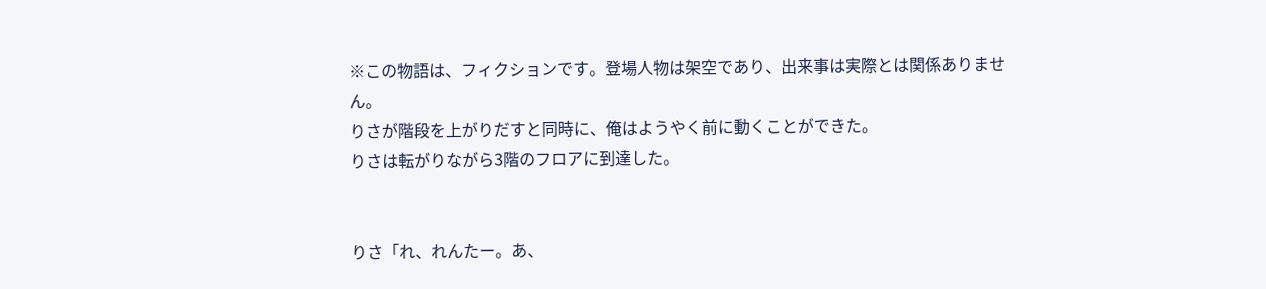※この物語は、フィクションです。登場人物は架空であり、出来事は実際とは関係ありません。
りさが階段を上がりだすと同時に、俺はようやく前に動くことができた。
りさは転がりながら3階のフロアに到達した。


りさ「れ、れんたー。あ、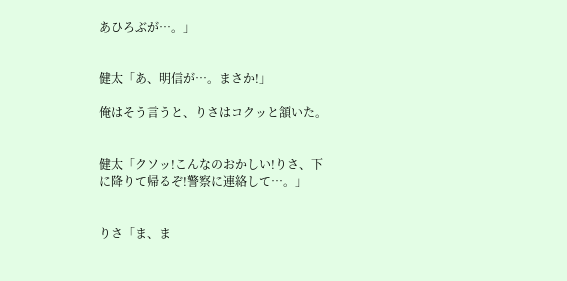あひろぶが…。」


健太「あ、明信が…。まさか!」

俺はそう言うと、りさはコクッと頷いた。


健太「クソッ!こんなのおかしい!りさ、下に降りて帰るぞ!警察に連絡して…。」


りさ「ま、ま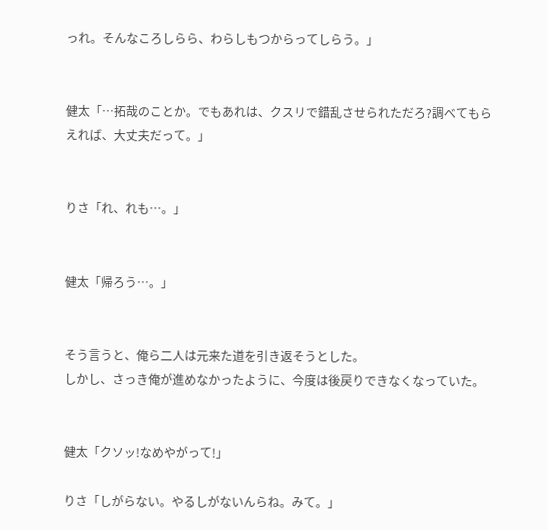っれ。そんなころしらら、わらしもつからってしらう。」


健太「…拓哉のことか。でもあれは、クスリで錯乱させられただろ?調べてもらえれば、大丈夫だって。」


りさ「れ、れも…。」


健太「帰ろう…。」


そう言うと、俺ら二人は元来た道を引き返そうとした。
しかし、さっき俺が進めなかったように、今度は後戻りできなくなっていた。


健太「クソッ!なめやがって!」

りさ「しがらない。やるしがないんらね。みて。」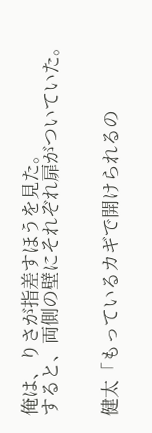俺は、りさが指差すほうを見た。
すると、両側の壁にそれぞれ扉がついていた。


健太「もっているカギで開けられるの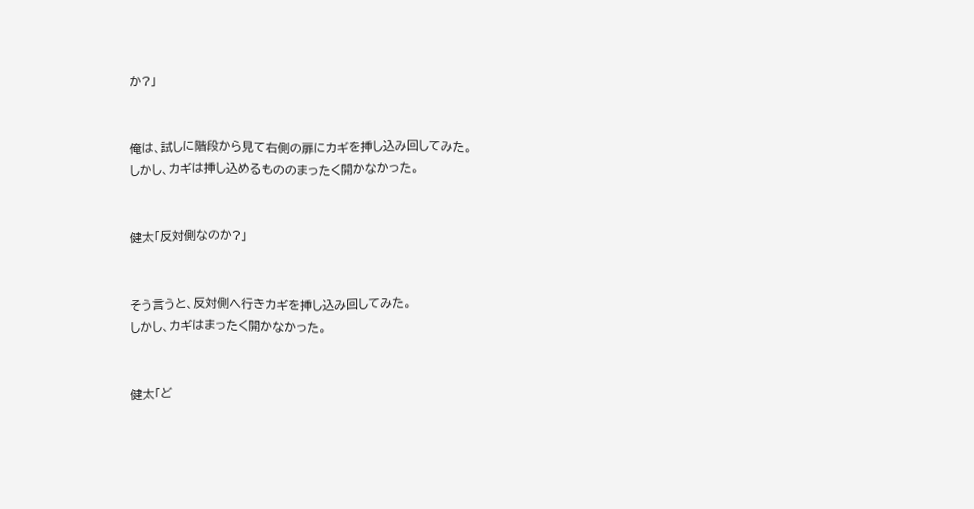か?」


俺は、試しに階段から見て右側の扉にカギを挿し込み回してみた。
しかし、カギは挿し込めるもののまったく開かなかった。


健太「反対側なのか?」


そう言うと、反対側へ行きカギを挿し込み回してみた。
しかし、カギはまったく開かなかった。


健太「ど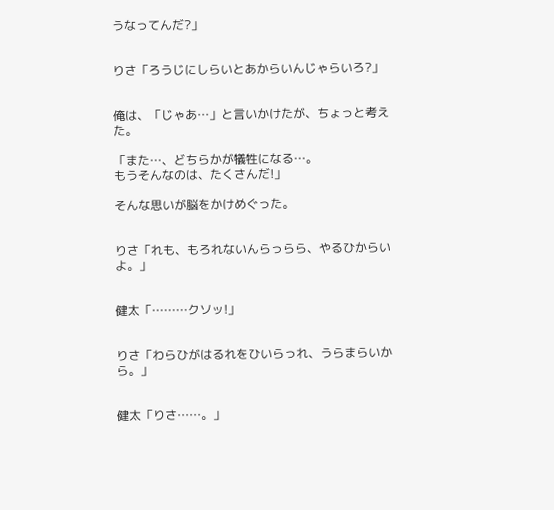うなってんだ?」


りさ「ろうじにしらいとあからいんじゃらいろ?」


俺は、「じゃあ…」と言いかけたが、ちょっと考えた。

「また…、どちらかが犠牲になる…。
もうそんなのは、たくさんだ!」

そんな思いが脳をかけめぐった。


りさ「れも、もろれないんらっらら、やるひからいよ。」


健太「………クソッ!」


りさ「わらひがはるれをひいらっれ、うらまらいから。」


健太「りさ……。」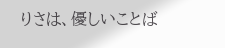りさは、優しいことば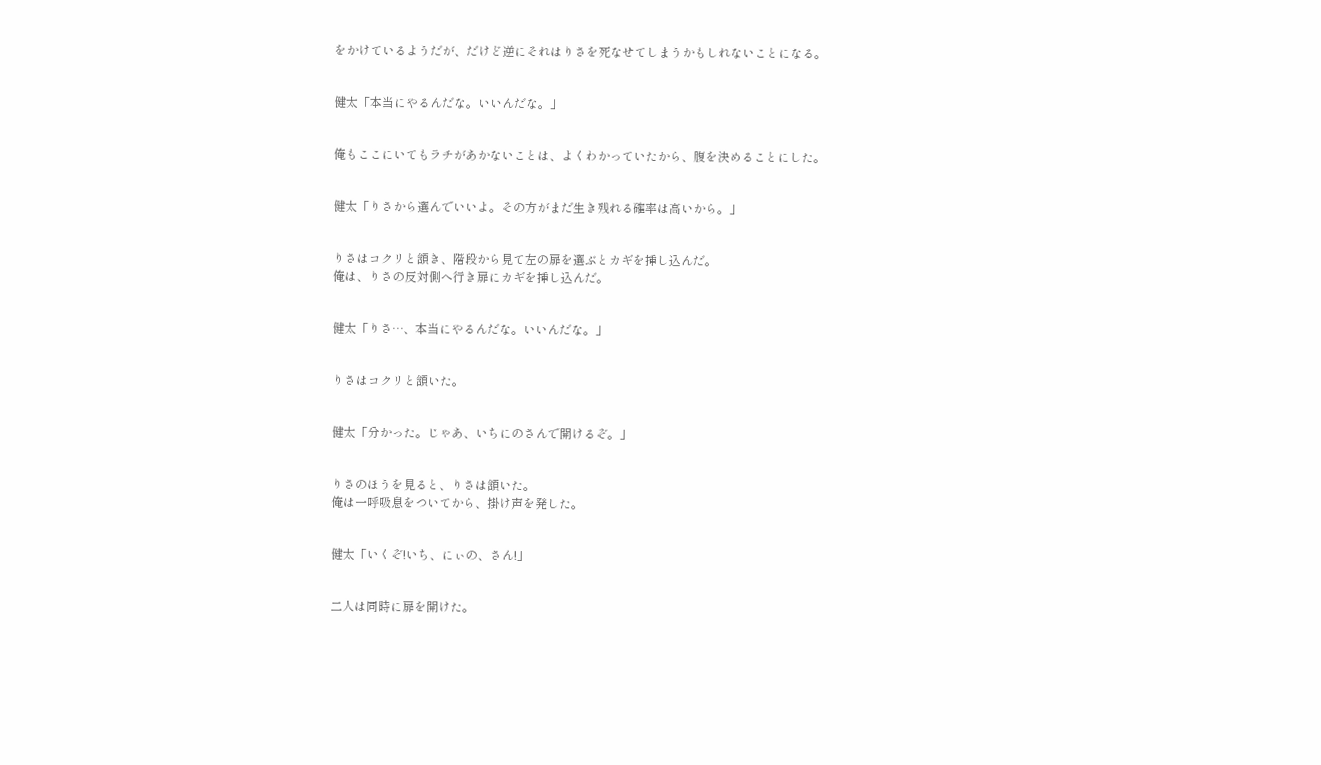をかけているようだが、だけど逆にそれはりさを死なせてしまうかもしれないことになる。


健太「本当にやるんだな。いいんだな。」


俺もここにいてもラチがあかないことは、よくわかっていたから、腹を決めることにした。


健太「りさから選んでいいよ。その方がまだ生き残れる確率は高いから。」


りさはコクリと頷き、階段から見て左の扉を選ぶとカギを挿し込んだ。
俺は、りさの反対側へ行き扉にカギを挿し込んだ。


健太「りさ…、本当にやるんだな。いいんだな。」


りさはコクリと頷いた。


健太「分かった。じゃあ、いちにのさんで開けるぞ。」


りさのほうを見ると、りさは頷いた。
俺は一呼吸息をついてから、掛け声を発した。


健太「いくぞ!いち、にぃの、さん!」


二人は同時に扉を開けた。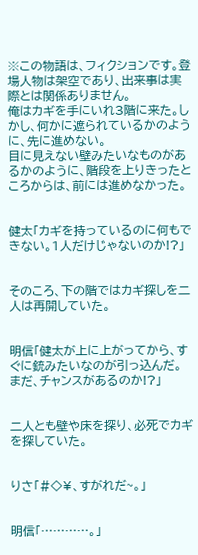※この物語は、フィクションです。登場人物は架空であり、出来事は実際とは関係ありません。
俺はカギを手にいれ3階に来た。しかし、何かに遮られているかのように、先に進めない。
目に見えない壁みたいなものがあるかのように、階段を上りきったところからは、前には進めなかった。


健太「カギを持っているのに何もできない。1人だけじゃないのか!?」


そのころ、下の階ではカギ探しを二人は再開していた。


明信「健太が上に上がってから、すぐに銃みたいなのが引っ込んだ。
まだ、チャンスがあるのか!?」


二人とも壁や床を探り、必死でカギを探していた。


りさ「#◇¥、すがれだ~。」


明信「…………。」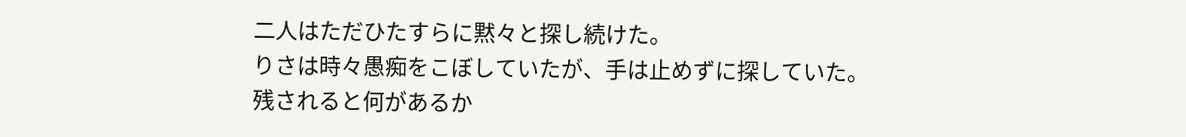二人はただひたすらに黙々と探し続けた。
りさは時々愚痴をこぼしていたが、手は止めずに探していた。
残されると何があるか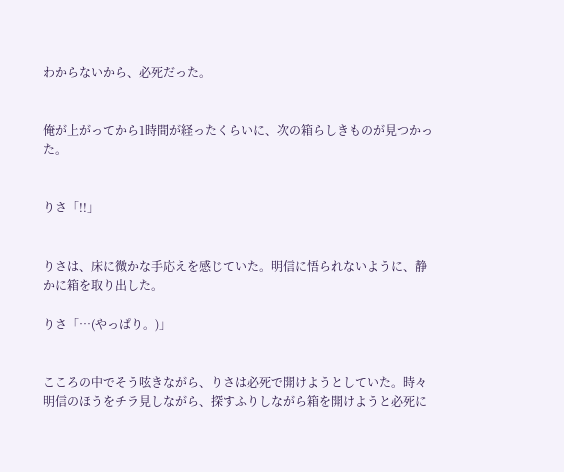わからないから、必死だった。


俺が上がってから1時間が経ったくらいに、次の箱らしきものが見つかった。


りさ「!!」


りさは、床に微かな手応えを感じていた。明信に悟られないように、静かに箱を取り出した。

りさ「…(やっぱり。)」


こころの中でそう呟きながら、りさは必死で開けようとしていた。時々明信のほうをチラ見しながら、探すふりしながら箱を開けようと必死に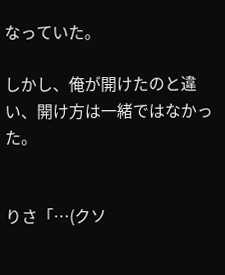なっていた。

しかし、俺が開けたのと違い、開け方は一緒ではなかった。


りさ「…(クソ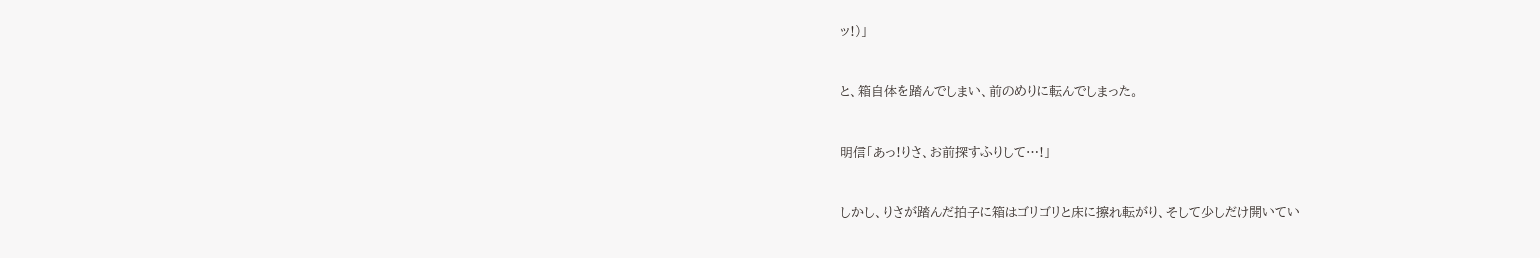ッ!)」


と、箱自体を踏んでしまい、前のめりに転んでしまった。


明信「あっ!りさ、お前探すふりして…!」


しかし、りさが踏んだ拍子に箱はゴリゴリと床に擦れ転がり、そして少しだけ開いてい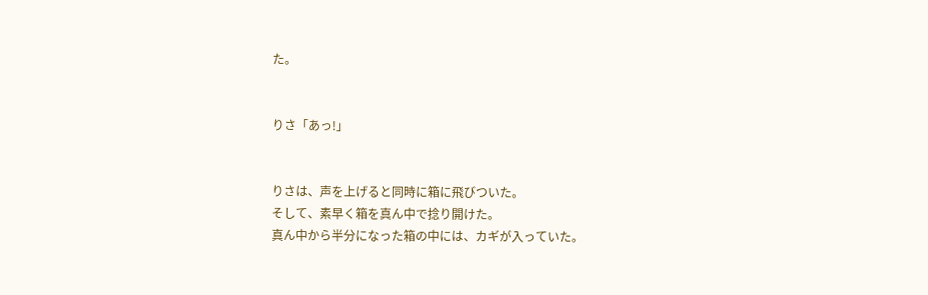た。


りさ「あっ!」


りさは、声を上げると同時に箱に飛びついた。
そして、素早く箱を真ん中で捻り開けた。
真ん中から半分になった箱の中には、カギが入っていた。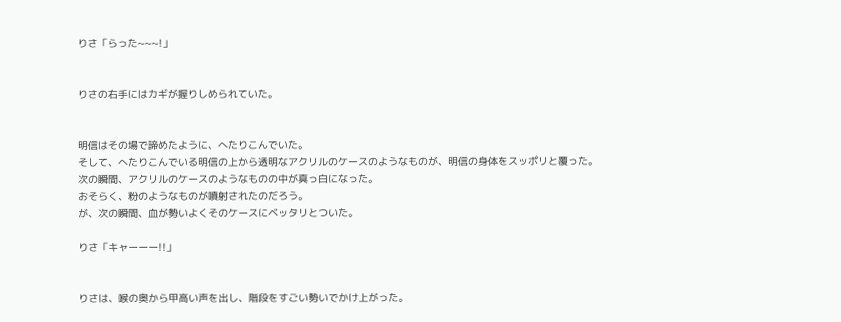りさ「らった~~~!」


りさの右手にはカギが握りしめられていた。


明信はその場で諦めたように、へたりこんでいた。
そして、へたりこんでいる明信の上から透明なアクリルのケースのようなものが、明信の身体をスッポリと覆った。
次の瞬間、アクリルのケースのようなものの中が真っ白になった。
おそらく、粉のようなものが噴射されたのだろう。
が、次の瞬間、血が勢いよくそのケースにベッタリとついた。

りさ「キャーーー!!」


りさは、喉の奥から甲高い声を出し、階段をすごい勢いでかけ上がった。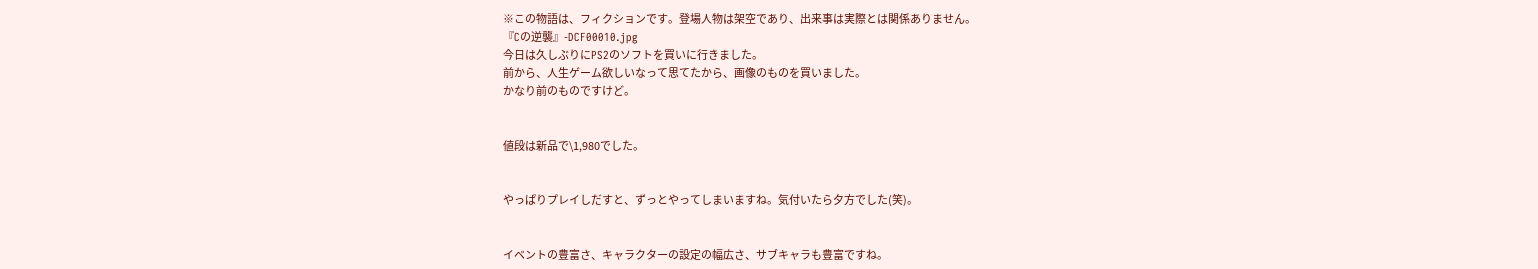※この物語は、フィクションです。登場人物は架空であり、出来事は実際とは関係ありません。
『Cの逆襲』-DCF00010.jpg
今日は久しぶりにPS2のソフトを買いに行きました。
前から、人生ゲーム欲しいなって思てたから、画像のものを買いました。
かなり前のものですけど。


値段は新品で\1,980でした。


やっぱりプレイしだすと、ずっとやってしまいますね。気付いたら夕方でした(笑)。


イベントの豊富さ、キャラクターの設定の幅広さ、サブキャラも豊富ですね。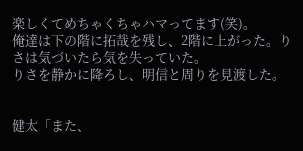楽しくてめちゃくちゃハマってます(笑)。
俺達は下の階に拓哉を残し、2階に上がった。りさは気づいたら気を失っていた。
りさを静かに降ろし、明信と周りを見渡した。


健太「また、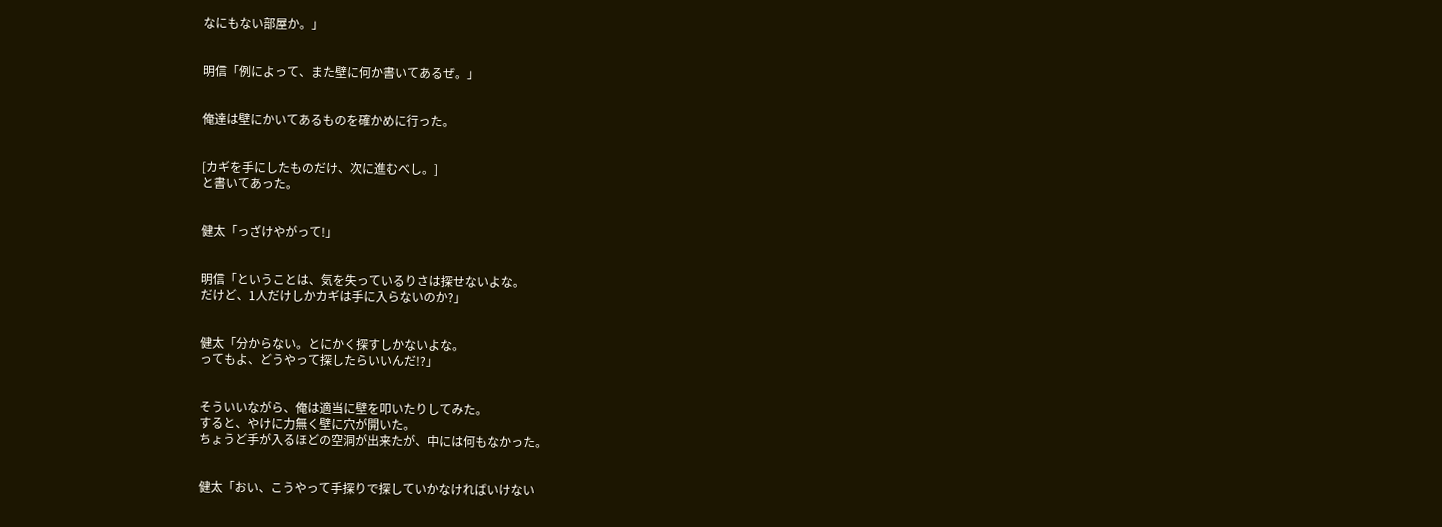なにもない部屋か。」


明信「例によって、また壁に何か書いてあるぜ。」


俺達は壁にかいてあるものを確かめに行った。


[カギを手にしたものだけ、次に進むべし。]
と書いてあった。


健太「っざけやがって!」


明信「ということは、気を失っているりさは探せないよな。
だけど、1人だけしかカギは手に入らないのか?」


健太「分からない。とにかく探すしかないよな。
ってもよ、どうやって探したらいいんだ!?」


そういいながら、俺は適当に壁を叩いたりしてみた。
すると、やけに力無く壁に穴が開いた。
ちょうど手が入るほどの空洞が出来たが、中には何もなかった。


健太「おい、こうやって手探りで探していかなければいけない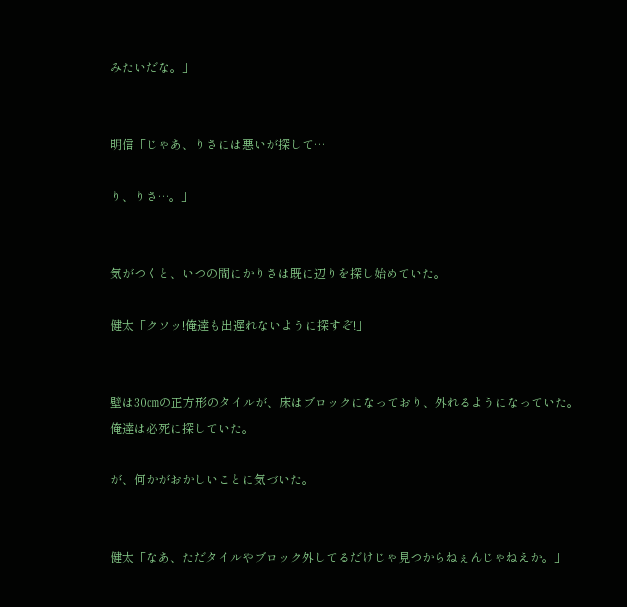みたいだな。」


明信「じゃあ、りさには悪いが探して…

り、りさ…。」


気がつくと、いつの間にかりさは既に辺りを探し始めていた。

健太「クソッ!俺達も出遅れないように探すぞ!」


壁は30㎝の正方形のタイルが、床はブロックになっており、外れるようになっていた。
俺達は必死に探していた。

が、何かがおかしいことに気づいた。


健太「なあ、ただタイルやブロック外してるだけじゃ見つからねぇんじゃねえか。」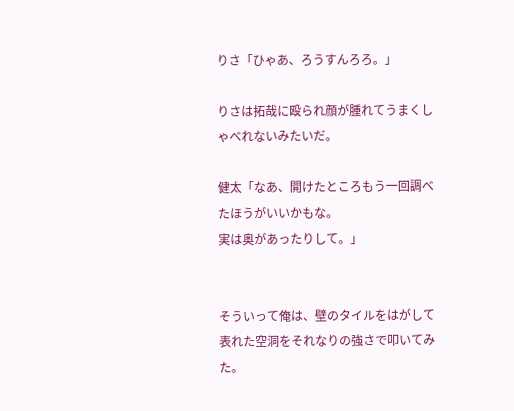りさ「ひゃあ、ろうすんろろ。」

りさは拓哉に殴られ顔が腫れてうまくしゃべれないみたいだ。

健太「なあ、開けたところもう一回調べたほうがいいかもな。
実は奥があったりして。」


そういって俺は、壁のタイルをはがして表れた空洞をそれなりの強さで叩いてみた。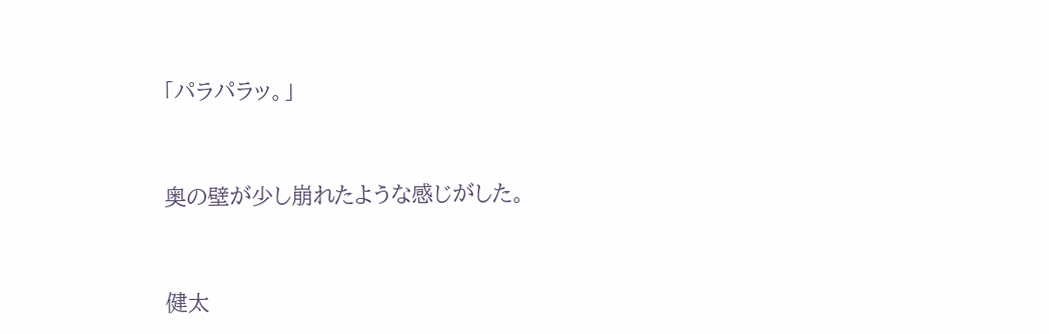「パラパラッ。」


奥の壁が少し崩れたような感じがした。


健太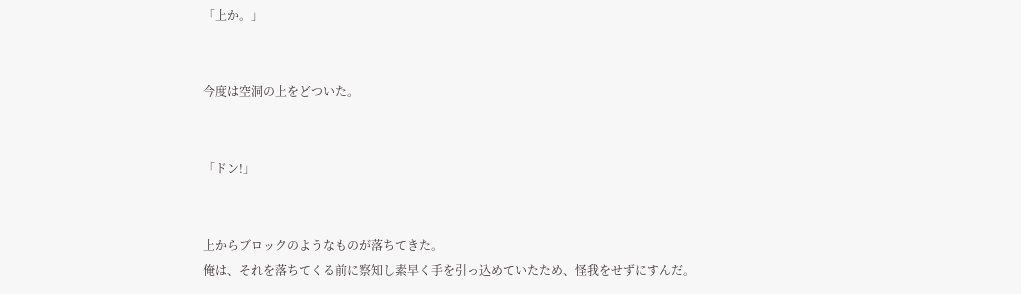「上か。」


今度は空洞の上をどついた。


「ドン!」


上からブロックのようなものが落ちてきた。
俺は、それを落ちてくる前に察知し素早く手を引っ込めていたため、怪我をせずにすんだ。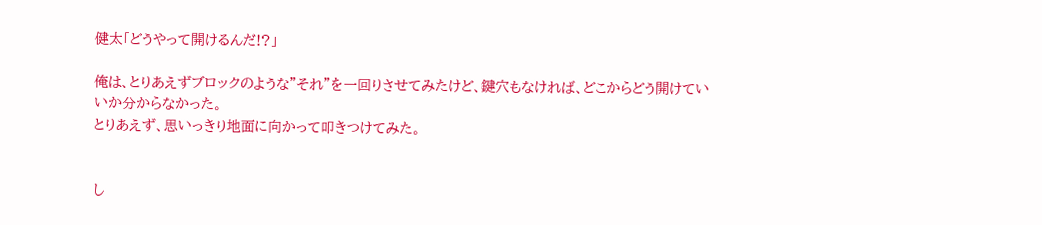健太「どうやって開けるんだ!?」

俺は、とりあえずブロックのような"それ"を一回りさせてみたけど、鍵穴もなければ、どこからどう開けていいか分からなかった。
とりあえず、思いっきり地面に向かって叩きつけてみた。


し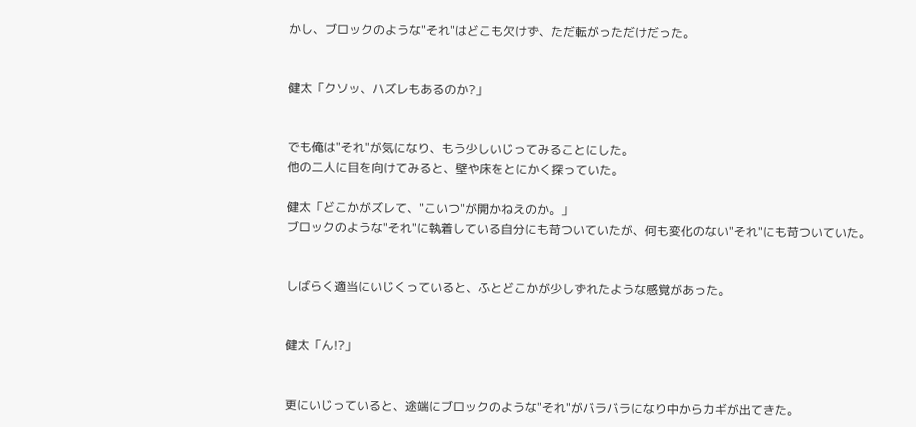かし、ブロックのような"それ"はどこも欠けず、ただ転がっただけだった。


健太「クソッ、ハズレもあるのか?」


でも俺は"それ"が気になり、もう少しいじってみることにした。
他の二人に目を向けてみると、壁や床をとにかく探っていた。

健太「どこかがズレて、"こいつ"が開かねえのか。」
ブロックのような"それ"に執着している自分にも苛ついていたが、何も変化のない"それ"にも苛ついていた。


しばらく適当にいじくっていると、ふとどこかが少しずれたような感覚があった。


健太「ん!?」


更にいじっていると、途端にブロックのような"それ"がバラバラになり中からカギが出てきた。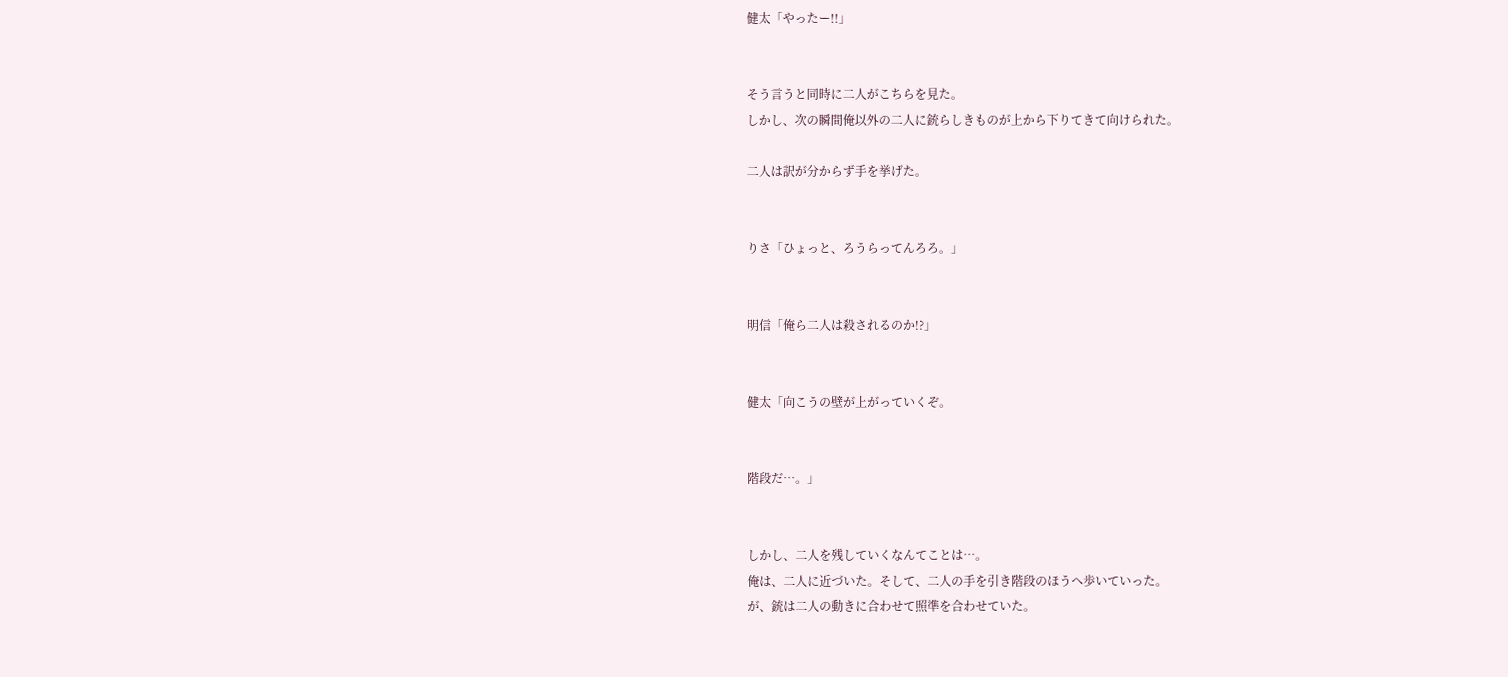健太「やったー!!」


そう言うと同時に二人がこちらを見た。
しかし、次の瞬間俺以外の二人に銃らしきものが上から下りてきて向けられた。

二人は訳が分からず手を挙げた。


りさ「ひょっと、ろうらってんろろ。」


明信「俺ら二人は殺されるのか!?」


健太「向こうの壁が上がっていくぞ。


階段だ…。」


しかし、二人を残していくなんてことは…。
俺は、二人に近づいた。そして、二人の手を引き階段のほうへ歩いていった。
が、銃は二人の動きに合わせて照準を合わせていた。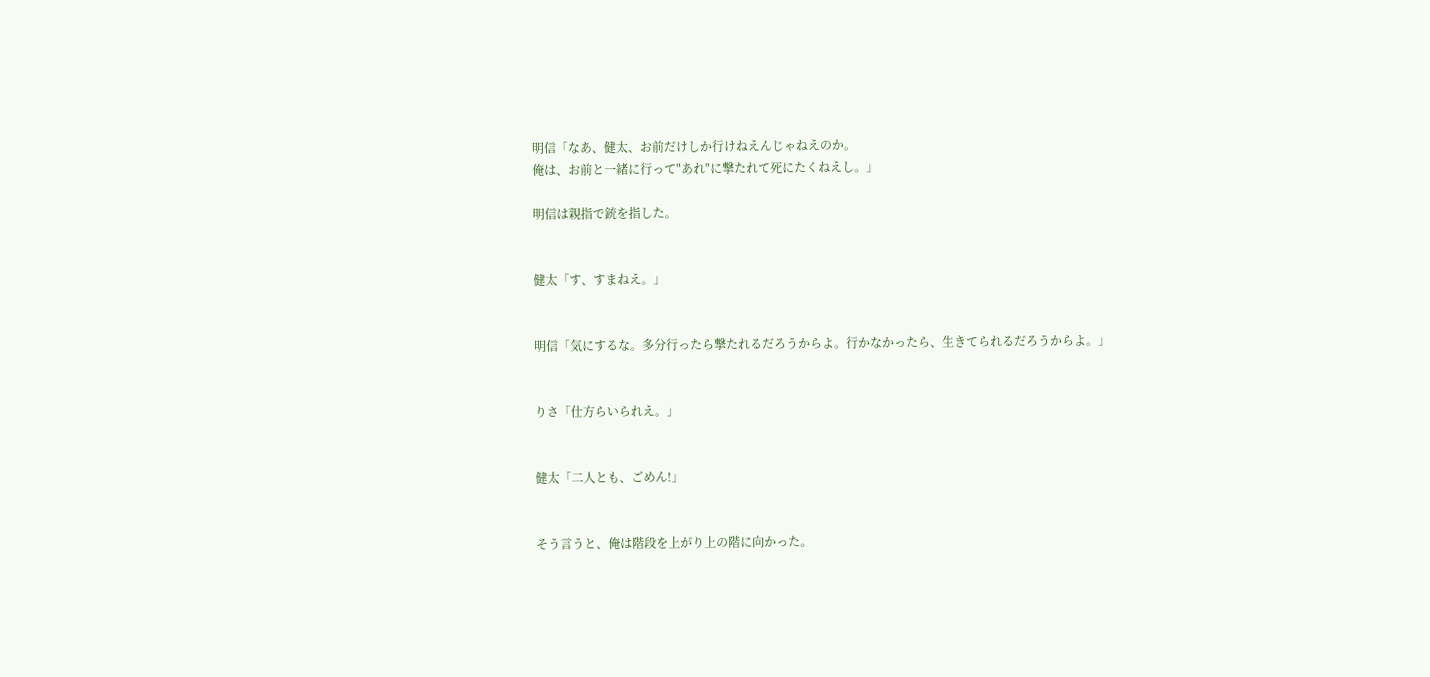明信「なあ、健太、お前だけしか行けねえんじゃねえのか。
俺は、お前と一緒に行って"あれ"に撃たれて死にたくねえし。」

明信は親指で銃を指した。


健太「す、すまねえ。」


明信「気にするな。多分行ったら撃たれるだろうからよ。行かなかったら、生きてられるだろうからよ。」


りさ「仕方らいられえ。」


健太「二人とも、ごめん!」


そう言うと、俺は階段を上がり上の階に向かった。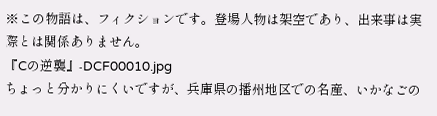※この物語は、フィクションです。登場人物は架空であり、出来事は実際とは関係ありません。
『Cの逆襲』-DCF00010.jpg
ちょっと分かりにくいですが、兵庫県の播州地区での名産、いかなごの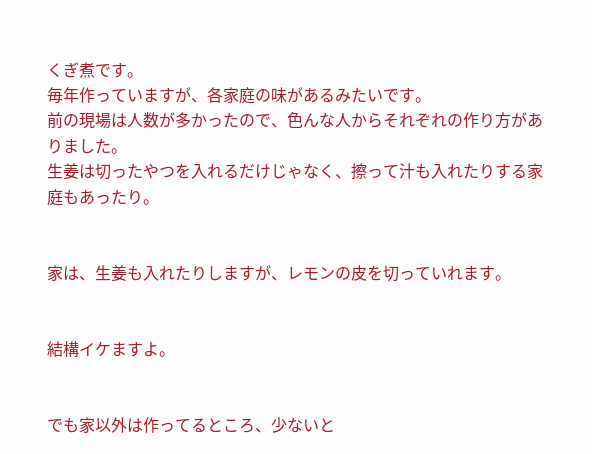くぎ煮です。
毎年作っていますが、各家庭の味があるみたいです。
前の現場は人数が多かったので、色んな人からそれぞれの作り方がありました。
生姜は切ったやつを入れるだけじゃなく、擦って汁も入れたりする家庭もあったり。


家は、生姜も入れたりしますが、レモンの皮を切っていれます。


結構イケますよ。


でも家以外は作ってるところ、少ないと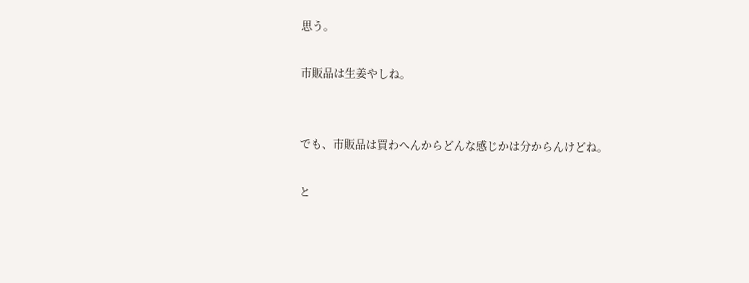思う。

市販品は生姜やしね。


でも、市販品は買わへんからどんな感じかは分からんけどね。

と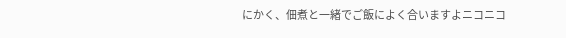にかく、佃煮と一緒でご飯によく合いますよニコニコ